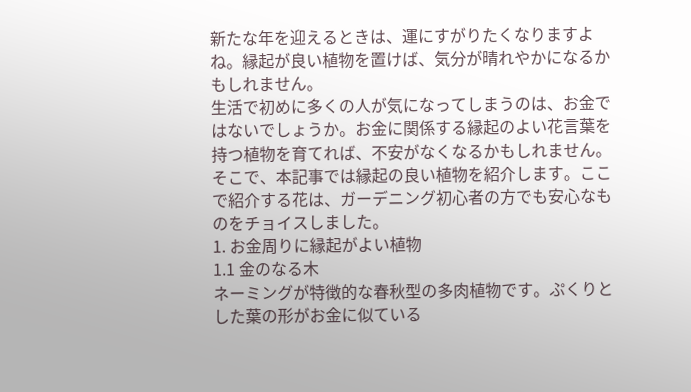新たな年を迎えるときは、運にすがりたくなりますよね。縁起が良い植物を置けば、気分が晴れやかになるかもしれません。
生活で初めに多くの人が気になってしまうのは、お金ではないでしょうか。お金に関係する縁起のよい花言葉を持つ植物を育てれば、不安がなくなるかもしれません。
そこで、本記事では縁起の良い植物を紹介します。ここで紹介する花は、ガーデニング初心者の方でも安心なものをチョイスしました。
1. お金周りに縁起がよい植物
1.1 金のなる木
ネーミングが特徴的な春秋型の多肉植物です。ぷくりとした葉の形がお金に似ている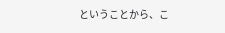ということから、こ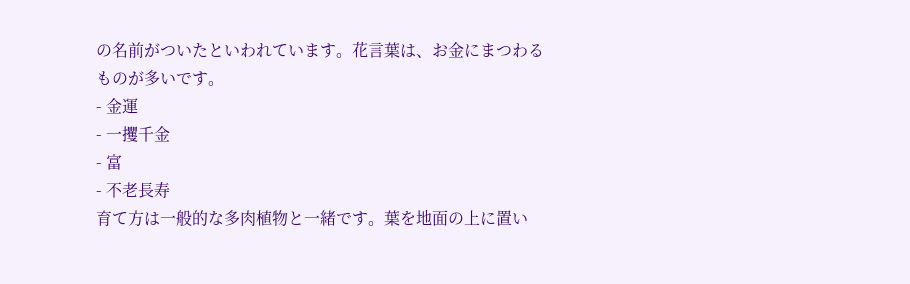の名前がついたといわれています。花言葉は、お金にまつわるものが多いです。
- 金運
- 一攫千金
- 富
- 不老長寿
育て方は一般的な多肉植物と一緒です。葉を地面の上に置い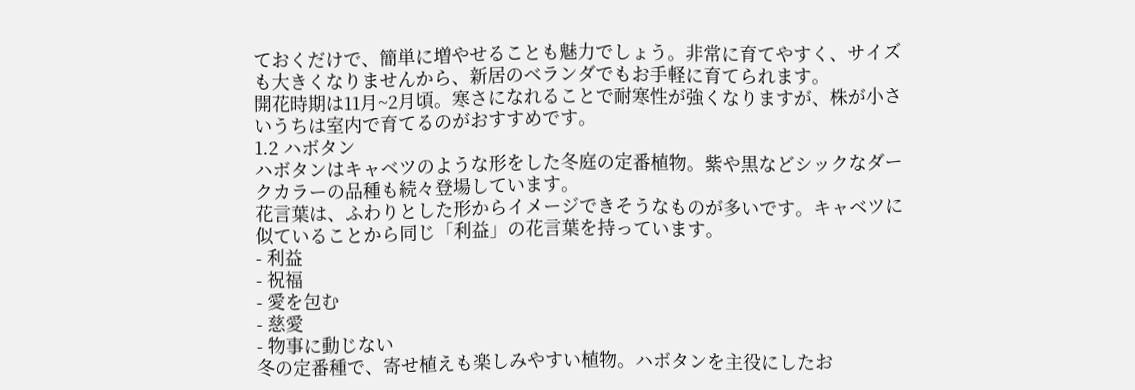ておくだけで、簡単に増やせることも魅力でしょう。非常に育てやすく、サイズも大きくなりませんから、新居のベランダでもお手軽に育てられます。
開花時期は11月~2月頃。寒さになれることで耐寒性が強くなりますが、株が小さいうちは室内で育てるのがおすすめです。
1.2 ハボタン
ハボタンはキャベツのような形をした冬庭の定番植物。紫や黒などシックなダークカラーの品種も続々登場しています。
花言葉は、ふわりとした形からイメージできそうなものが多いです。キャベツに似ていることから同じ「利益」の花言葉を持っています。
- 利益
- 祝福
- 愛を包む
- 慈愛
- 物事に動じない
冬の定番種で、寄せ植えも楽しみやすい植物。ハボタンを主役にしたお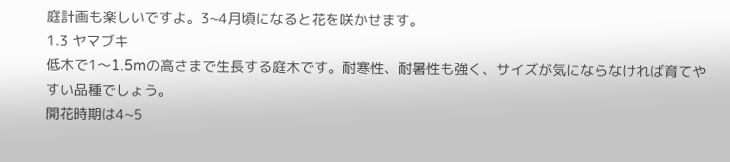庭計画も楽しいですよ。3~4月頃になると花を咲かせます。
1.3 ヤマブキ
低木で1〜1.5mの高さまで生長する庭木です。耐寒性、耐暑性も強く、サイズが気にならなければ育てやすい品種でしょう。
開花時期は4~5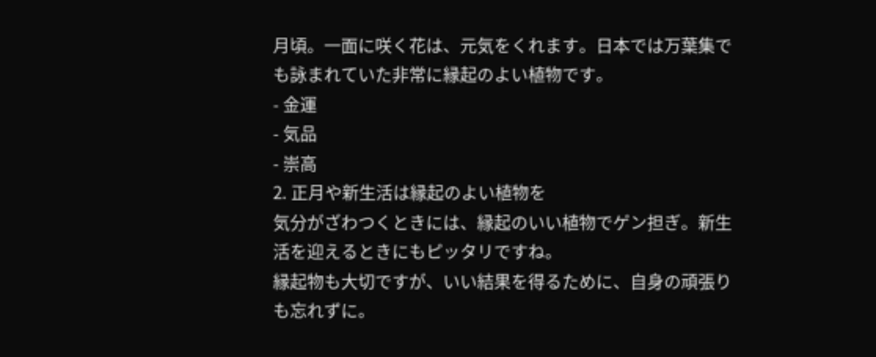月頃。一面に咲く花は、元気をくれます。日本では万葉集でも詠まれていた非常に縁起のよい植物です。
- 金運
- 気品
- 崇高
2. 正月や新生活は縁起のよい植物を
気分がざわつくときには、縁起のいい植物でゲン担ぎ。新生活を迎えるときにもピッタリですね。
縁起物も大切ですが、いい結果を得るために、自身の頑張りも忘れずに。